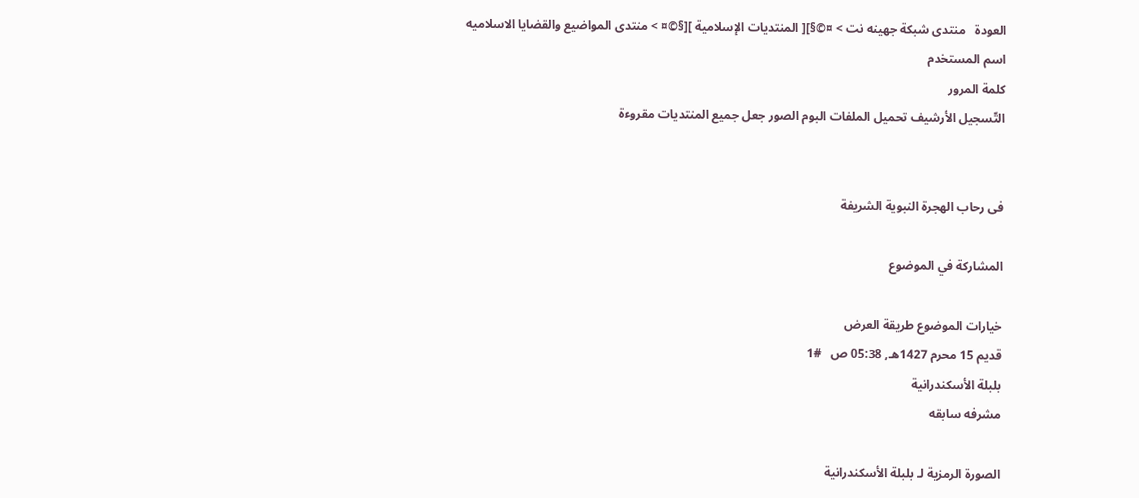العودة   منتدى شبكة جهينه نت > ¤©§][ المنتديات الإسلامية ][§©¤ > منتدى المواضيع والقضايا الاسلاميه
اسم المستخدم
كلمة المرور
التّسجيل الأرشيف تحميل الملفات البوم الصور جعل جميع المنتديات مقروءة


فى رحاب الهجرة النبوية الشريفة

المشاركة في الموضوع

خيارات الموضوع طريقة العرض
قديم 15 محرم 1427هـ, 05:38 ص   #1
بلبلة الأسكندرانية
مشرفه سابقه

الصورة الرمزية لـ بلبلة الأسكندرانية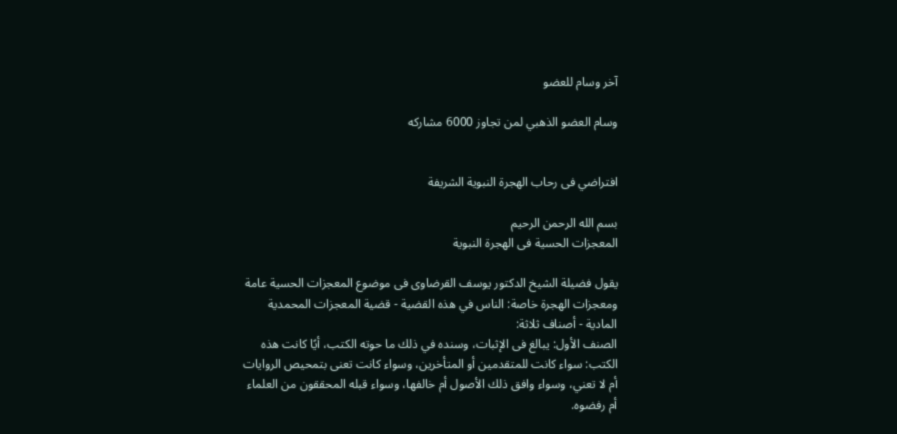آخر وسام للعضو

وسام العضو الذهبي لمن تجاوز 6000 مشاركه


افتراضي فى رحاب الهجرة النبوية الشريفة

بسم الله الرحمن الرحيم
المعجزات الحسية فى الهجرة النبوية

يقول فضيلة الشيخ الدكتور يوسف القرضاوى فى موضوع المعجزات الحسية عامة ومعجزات الهجرة خاصة: الناس في هذه القضية - قضية المعجزات المحمدية المادية - أصناف ثلاثة:
الصنف الأول: يبالغ فى الإثبات، وسنده في ذلك ما حوته الكتب، أيًا كانت هذه الكتب: سواء كانت للمتقدمين أو المتأخرين، وسواء كانت تعنى بتمحيص الروايات أم لا تعني، وسواء وافق ذلك الأصول أم خالفها، وسواء قبله المحققون من العلماء أم رفضوه.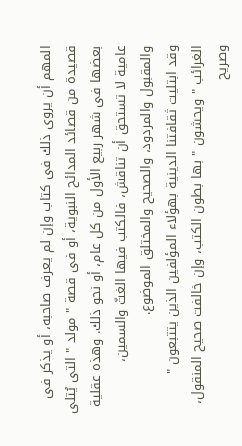المهم أن يروى ذلك فى كتاب وإن لم يعرف صاحبه، أو يذكر فى قصيدة من قصائد المدائح النبوية، أو فى قصة " مولد " التى يُتلى بعضها فى شهر ربيع الأول من كل عام، أو نحو ذلك. وهذه عقلية عامية لا تستحق أن تناقش، فالكتب فيها الغثّ والسمين، والمقبول والمردود، والصحيح والمختلق الموضوع.
وقد ابتليت ثقافتنا الدينية بهؤلاء المؤلفين الذين يتتبعون " الغرائب " ويحشون " بها بطون الكتب، وإن خالفت صحيح المنقول، وصريح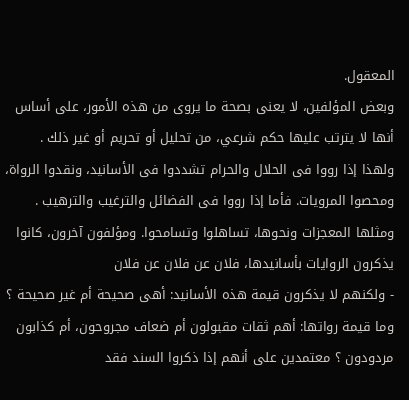المعقول.
وبعض المؤلفين، لا يعنى بصحة ما يروى من هذه الأمور، على أساس أنها لا يترتب عليها حكم شرعي، من تحليل أو تحريم أو غير ذلك . ولهذا إذا رووا فى الحلال والحرام تشددوا فى الأسانيد، ونقدوا الرواة، ومحصوا المرويات. فأما إذا رووا فى الفضائل والترغيب والترهيب . ومثلها المعجزات ونحوها، تساهلوا وتسامحوا. ومؤلفون آخرون، كانوا يذكرون الروايات بأسانيدها، فلان عن فلان عن فلان
- ولكنهم لا يذكرون قيمة هذه الأسانيد: أهى صحيحة أم غير صحيحة ؟ وما قيمة رواتها: أهم ثقات مقبولون أم ضعاف مجروحون، أم كذابون مردودون ؟ معتمدين على أنهم إذا ذكروا السند فقد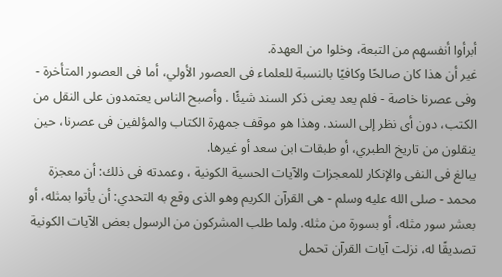أبرأوا أنفسهم من التبعة، وخلوا من العهدة.
غير أن هذا كان صالحًا وكافيًا بالنسبة للعلماء فى العصور الأولي، أما فى العصور المتأخرة - وفى عصرنا خاصة - فلم يعد يعنى ذكر السند شيئًا . وأصبح الناس يعتمدون على النقل من الكتب، دون أى نظر إلى السند. وهذا هو موقف جمهرة الكتاب والمؤلفين فى عصرنا، حين ينقلون من تاريخ الطبري، أو طبقات ابن سعد أو غيرها.
يبالغ فى النفى والإنكار للمعجزات والآيات الحسية الكونية ، وعمدته فى ذلك: أن معجزة محمد - صلى الله عليه وسلم - هى القرآن الكريم وهو الذى وقع به التحدي: أن يأتوا بمثله، أو بعشر سور مثله، أو بسورة من مثله. ولما طلب المشركون من الرسول بعض الآيات الكونية تصديقًا له، نزلت آيات القرآن تحمل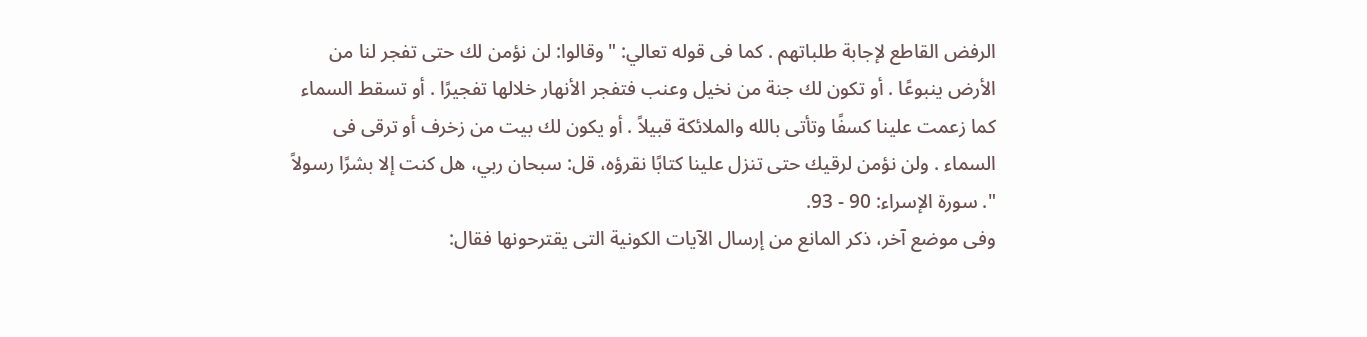الرفض القاطع لإجابة طلباتهم . كما فى قوله تعالي: "وقالوا: لن نؤمن لك حتى تفجر لنا من الأرض ينبوعًا . أو تكون لك جنة من نخيل وعنب فتفجر الأنهار خلالها تفجيرًا . أو تسقط السماء كما زعمت علينا كسفًا وتأتى بالله والملائكة قبيلاً . أو يكون لك بيت من زخرف أو ترقى فى السماء . ولن نؤمن لرقيك حتى تنزل علينا كتابًا نقرؤه، قل: سبحان ربي، هل كنت إلا بشرًا رسولاً ". سورة الإسراء: 90 - 93.
وفى موضع آخر، ذكر المانع من إرسال الآيات الكونية التى يقترحونها فقال: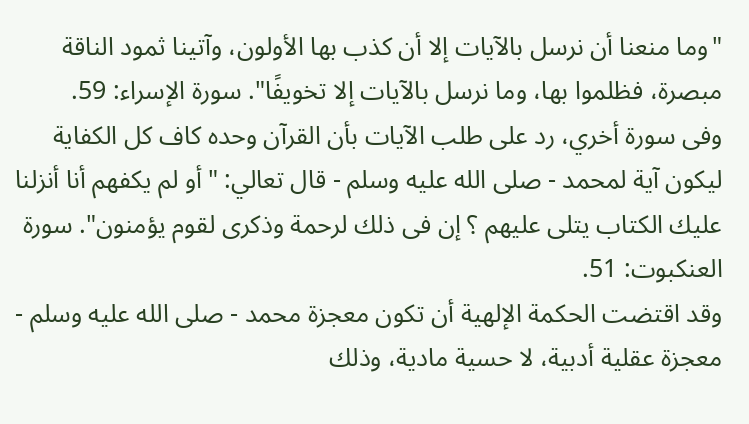"وما منعنا أن نرسل بالآيات إلا أن كذب بها الأولون، وآتينا ثمود الناقة مبصرة، فظلموا بها، وما نرسل بالآيات إلا تخويفًا". سورة الإسراء: 59.
وفى سورة أخري، رد على طلب الآيات بأن القرآن وحده كاف كل الكفاية ليكون آية لمحمد - صلى الله عليه وسلم - قال تعالي: "أو لم يكفهم أنا أنزلنا عليك الكتاب يتلى عليهم ؟ إن فى ذلك لرحمة وذكرى لقوم يؤمنون". سورة العنكبوت: 51.
وقد اقتضت الحكمة الإلهية أن تكون معجزة محمد - صلى الله عليه وسلم - معجزة عقلية أدبية، لا حسية مادية، وذلك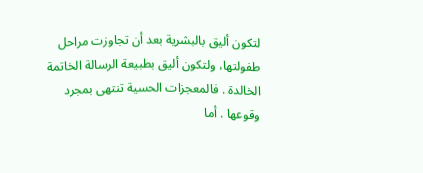لتكون أليق بالبشرية بعد أن تجاوزت مراحل طفولتها، ولتكون أليق بطبيعة الرسالة الخاتمة الخالدة . فالمعجزات الحسية تنتهى بمجرد وقوعها . أما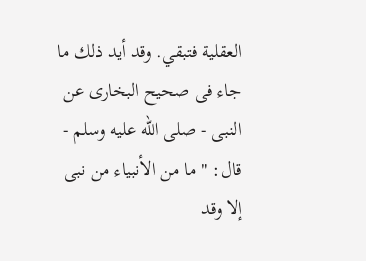العقلية فتبقي. وقد أيد ذلك ما جاء فى صحيح البخارى عن النبى - صلى الله عليه وسلم - قال: " ما من الأنبياء من نبى إلا وقد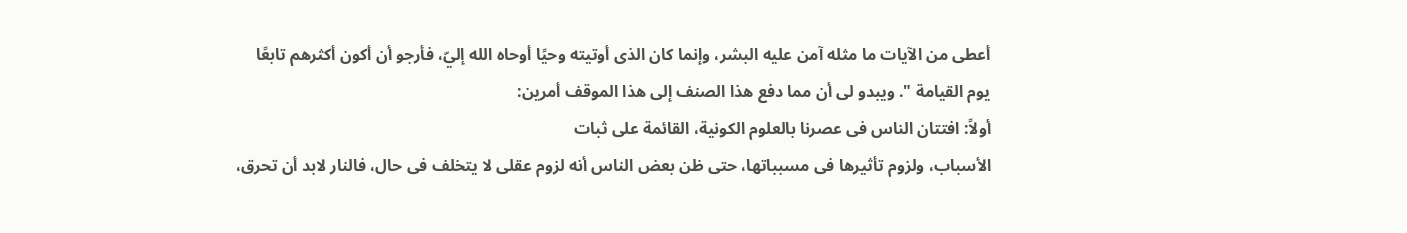أعطى من الآيات ما مثله آمن عليه البشر، وإنما كان الذى أوتيته وحيًا أوحاه الله إليّ، فأرجو أن أكون أكثرهم تابعًا يوم القيامة ". ويبدو لى أن مما دفع هذا الصنف إلى هذا الموقف أمرين:
أولاً: افتتان الناس فى عصرنا بالعلوم الكونية، القائمة على ثبات
الأسباب، ولزوم تأثيرها فى مسبباتها، حتى ظن بعض الناس أنه لزوم عقلى لا يتخلف فى حال، فالنار لابد أن تحرق،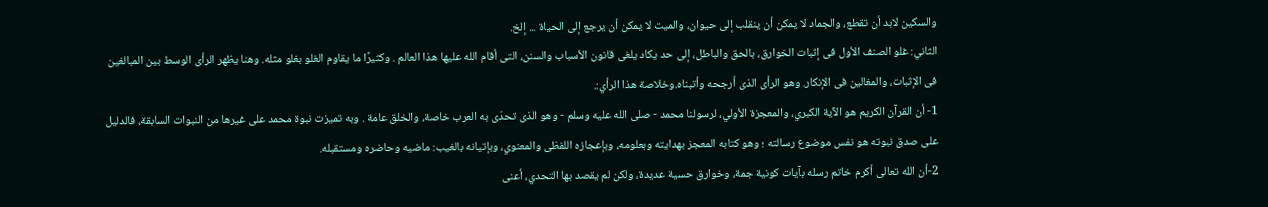والسكين لابد أن تقطع، والجماد لا يمكن أن ينقلب إلى حيوان، والميت لا يمكن أن يرجع إلى الحياة ... إلخ.
الثاني: غلو الصنف الأول فى إثبات الخوارق، بالحق والباطل، إلى حد يكاد يلغى قانون الأسباب والسنن، التى أقام الله عليها هذا العالم . وكثيرًا ما يقاوم الغلو بغلو مثله. وهنا يظهر الرأى الوسط بين المبالغين فى الإثبات، والمغالين فى الإنكار. وهو الرأى الذى أرجحه وأتبناه.وخلاصة هذا الرأي:.
1- أن القرآن الكريم هو الآية الكبري، والمعجزة الأولي، لرسولنا محمد - صلى الله عليه وسلم - وهو الذى تحدّى به العرب خاصة، والخلق عامة . وبه تميزت نبوة محمد على غيرها من النبوات السابقة، فالدليل على صدق نبوته هو نفس موضوع رسالته ؛ وهو كتابه المعجز بهدايته وبعلومه، وبإعجازه اللفظى والمعنوي، وبإتيانه بالغيب: ماضيه وحاضره ومستقبله.
2-أن الله تعالى أكرم خاتم رسله بآيات كونية جمة، وخوارق حسية عديدة، ولكن لم يقصد بها التحدي، أعنى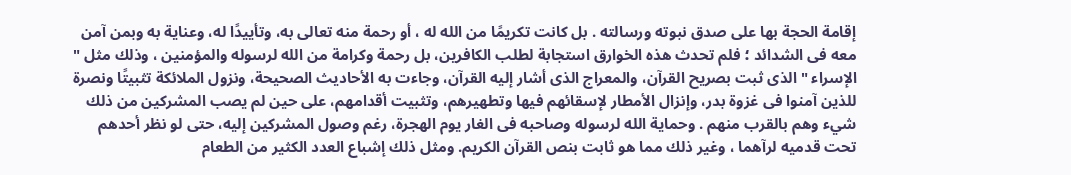إقامة الحجة بها على صدق نبوته ورسالته . بل كانت تكريمًا من الله له ، أو رحمة منه تعالى به، وتأييدًا له، وعناية به وبمن آمن معه فى الشدائد ؛ فلم تحدث هذه الخوارق استجابة لطلب الكافرين، بل رحمة وكرامة من الله لرسوله والمؤمنين ، وذلك مثل " الإسراء " الذى ثبت بصريح القرآن، والمعراج الذى أشار إليه القرآن، وجاءت به الأحاديث الصحيحة، ونزول الملائكة تثبيتًا ونصرة للذين آمنوا فى غزوة بدر، وإنزال الأمطار لإسقائهم فيها وتطهيرهم، وتثبيت أقدامهم، على حين لم يصب المشركين من ذلك شيء وهم بالقرب منهم . وحماية الله لرسوله وصاحبه فى الغار يوم الهجرة، رغم وصول المشركين إليه، حتى لو نظر أحدهم تحت قدميه لرآهما ، وغير ذلك مما هو ثابت بنص القرآن الكريم. ومثل ذلك إشباع العدد الكثير من الطعام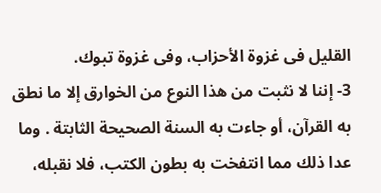القليل فى غزوة الأحزاب، وفى غزوة تبوك.
3- إننا لا نثبت من هذا النوع من الخوارق إلا ما نطق به القرآن، أو جاءت به السنة الصحيحة الثابتة . وما عدا ذلك مما انتفخت به بطون الكتب، فلا نقبله،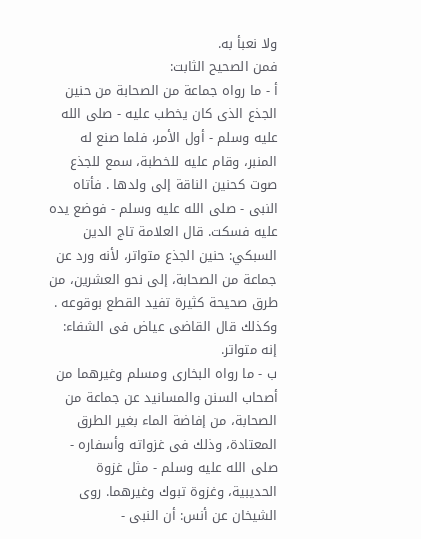ولا نعبأ به.
فمن الصحيح الثابت:
أ - ما رواه جماعة من الصحابة من حنين الجذع الذى كان يخطب عليه - صلى الله عليه وسلم - أول الأمر، فلما صنع له المنبر، وقام عليه للخطبة، سمع للجذع صوت كحنين الناقة إلى ولدها . فأتاه النبى - صلى الله عليه وسلم - فوضع يده عليه فسكت. قال العلامة تاج الدين السبكي: حنين الجذع متواتر، لأنه ورد عن جماعة من الصحابة، إلى نحو العشرين، من طرق صحيحة كثيرة تفيد القطع بوقوعه . وكذلك قال القاضى عياض فى الشفاء: إنه متواتر.
ب - ما رواه البخارى ومسلم وغيرهما من أصحاب السنن والمسانيد عن جماعة من الصحابة، من إفاضة الماء بغير الطرق المعتادة، وذلك فى غزواته وأسفاره - صلى الله عليه وسلم - مثل غزوة الحديبية، وغزوة تبوك وغيرهما. روى الشيخان عن أنس: أن النبى -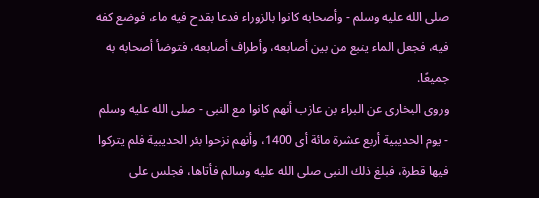صلى الله عليه وسلم - وأصحابه كانوا بالزوراء فدعا بقدح فيه ماء، فوضع كفه فيه، فجعل الماء ينبع من بين أصابعه، وأطراف أصابعه، فتوضأ أصحابه به جميعًا.
وروى البخارى عن البراء بن عازب أنهم كانوا مع النبى - صلى الله عليه وسلم - يوم الحديبية أربع عشرة مائة أى 1400، وأنهم نزحوا بئر الحديبية فلم يتركوا فيها قطرة، فبلغ ذلك النبى صلى الله عليه وسالم فأتاها، فجلس على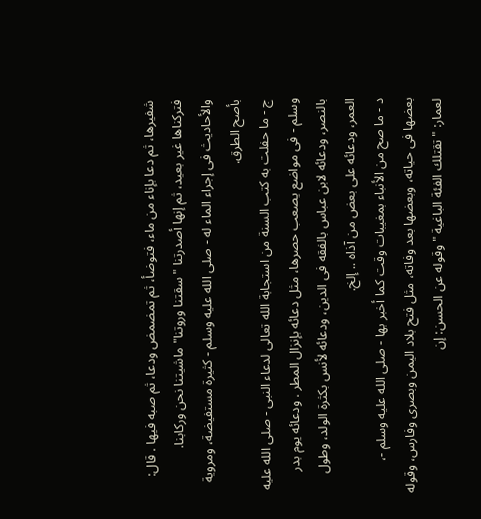شفيرها، ثم دعا بإناء من ماء، فتوضأ، ثم تمضمض ودعا، ثم صبه فيها . قال: فتركناها غير بعيد، ثم إنها أصدرتنا "سقتنا وروتنا" ماشيتنا نحن وركابنا.
والأحاديث فى إجراء الماء له - صلى الله عليه وسلم - كثيرة مستفيضة، ومروية بأصح الطرق.
ج - ما حفلت به كتب السنة من استجابة الله تعالى لدعاء النبى - صلى الله عليه وسلم - فى مواضع يصعب حصرها، مثل دعائه بإنزال المطر . ودعائه يوم بدر بالنصر، ودعائه لابن عباس بالفقه فى الدين، ودعائه لأنس بكثرة الولد، وطول العمر، ودعائه على بعض من آذاه .. إلخ.
د - ما صح من الأنباء بمغيبات وقت كما أخبر بها - صلى الله عليه وسلم -، بعضها فى حياته، وبعضها بعد وفاته، مثل فتح بلاد اليمن وبصرى وفارس، وقوله لعمار: " تقتلك الفئة الباغية " وقوله عن الحسن: إن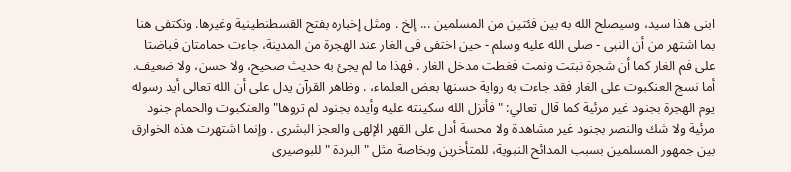ابنى هذا سيد، وسيصلح الله به بين فئتين من المسلمين ... إلخ . ومثل إخباره بفتح القسطنطينية وغيرها. ونكتفى هنا بما اشتهر من أن النبى - صلى الله عليه وسلم - حين اختفى فى الغار عند الهجرة من المدينة، جاءت حمامتان فباضتا على فم الغار كما أن شجرة نبتت ونمت فغطت مدخل الغار . فهذا ما لم يجئ به حديث صحيح، ولا حسن، ولا ضعيف. أما نسج العنكبوت على الغار فقد جاءت به رواية حسنها بعض العلماء، . وظاهر القرآن يدل على أن الله تعالى أيد رسوله يوم الهجرة بجنود غير مرئية كما قال تعالي: "فأنزل الله سكينته عليه وأيده بجنود لم تروها" والعنكبوت والحمام جنود مرئية ولا شك والنصر بجنود غير مشاهدة ولا محسة أدل على القهر الإلهى والعجز البشرى . وإنما اشتهرت هذه الخوارق بين جمهور المسلمين بسبب المدائح النبوية، للمتأخرين وبخاصة مثل " البردة " للبوصيرى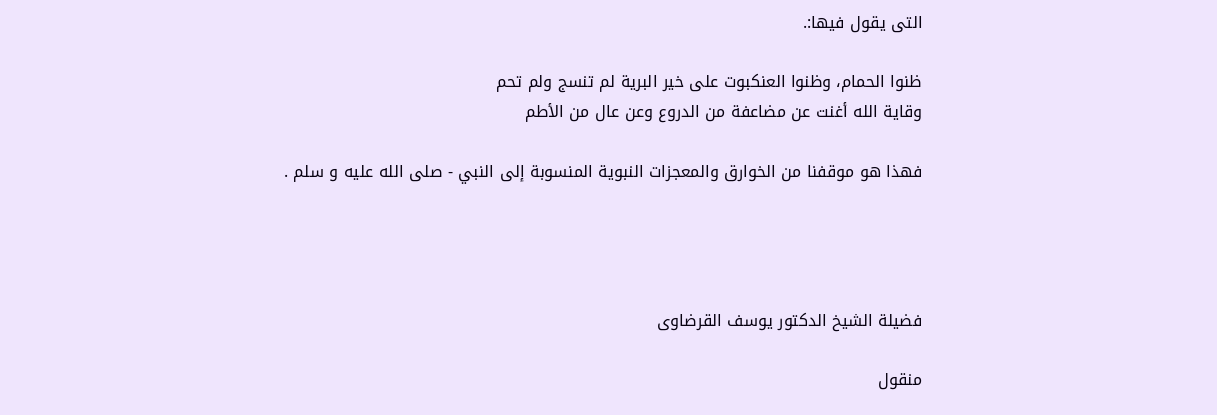التى يقول فيها:.

ظنوا الحمام، وظنوا العنكبوت على خير البرية لم تنسج ولم تحم
وقاية الله أغنت عن مضاعفة من الدروع وعن عال من الأطم

فهذا هو موقفنا من الخوارق والمعجزات النبوية المنسوبة إلى النبي - صلى الله عليه و سلم .




فضيلة الشيخ الدكتور يوسف القرضاوى

منقول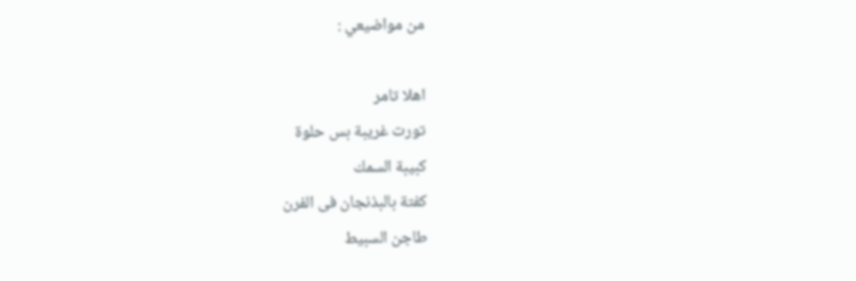من مواضيعي :

اهلا تامر
تورت غريبة بس حلوة
كبيبة السمك
كفتة بالبذنجان فى الفرن
طاجن السبيط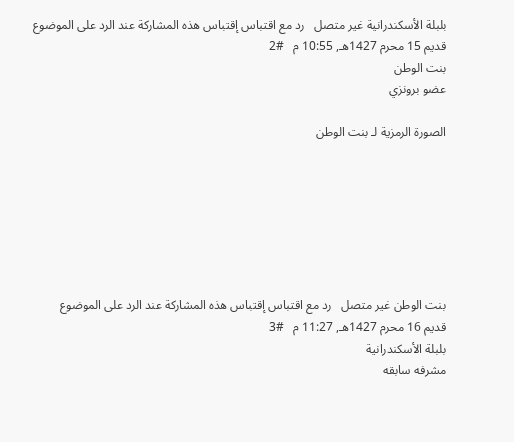بلبلة الأسكندرانية غير متصل   رد مع اقتباس إقتباس هذه المشاركة عند الرد على الموضوع
قديم 15 محرم 1427هـ, 10:55 م   #2
بنت الوطن
عضو برونزي

الصورة الرمزية لـ بنت الوطن







بنت الوطن غير متصل   رد مع اقتباس إقتباس هذه المشاركة عند الرد على الموضوع
قديم 16 محرم 1427هـ, 11:27 م   #3
بلبلة الأسكندرانية
مشرفه سابقه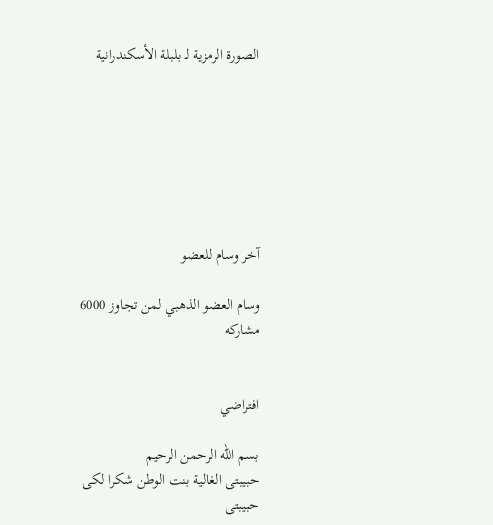الصورة الرمزية لـ بلبلة الأسكندرانية







آخر وسام للعضو

وسام العضو الذهبي لمن تجاوز 6000 مشاركه


افتراضي

بسم الله الرحمن الرحيم
حبيبتى الغالية بنت الوطن شكرا لكى حبيبتى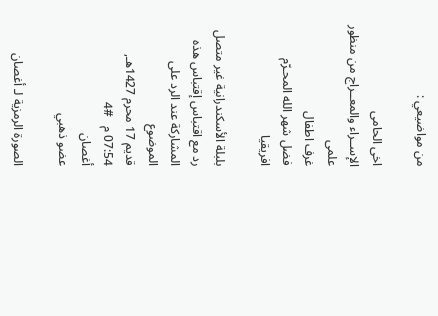من مواضيعي :

اخى الحامى
الإســراء والمعــراج من منظور علمى
غرف اطفال
فضل شهر الله المحـرّم
افريقيا

بلبلة الأسكندرانية غير متصل   رد مع اقتباس إقتباس هذه المشاركة عند الرد على الموضوع
قديم 17 محرم 1427هـ, 07:54 م   #4
أغصان
عضو ذهبي

الصورة الرمزية لـ أغصان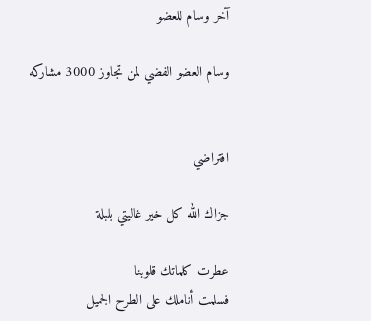آخر وسام للعضو

وسام العضو الفضي لمن تجاوز 3000 مشاركه


افتراضي

جزاك الله كل خير غاليتي بلبلة

عطرت كلماتك قلوبنا
فسلمت أناملك على الطرح الجميل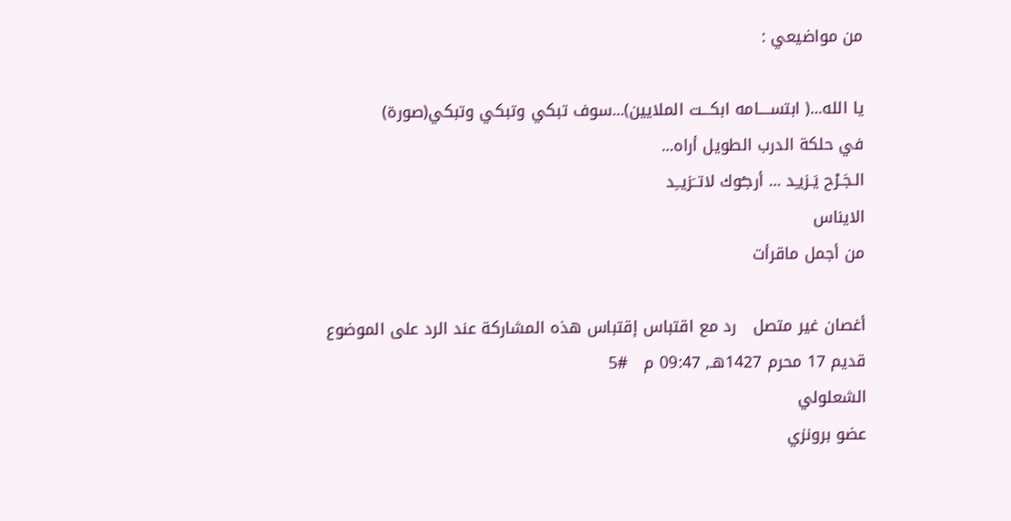من مواضيعي :

يا الله...( ابتســــامه ابكـــت الملايين)...سوف تبكي وتبكي وتبكي(صورة)
في حلكة الدرب الطويل أراه...
الـجَـرْح يَـزيـِد ... أرجـُوك لاتــَزيــِد
الايناس
من أجمل ماقرأت

أغصان غير متصل   رد مع اقتباس إقتباس هذه المشاركة عند الرد على الموضوع
قديم 17 محرم 1427هـ, 09:47 م   #5
الشعلولي
عضو برونزي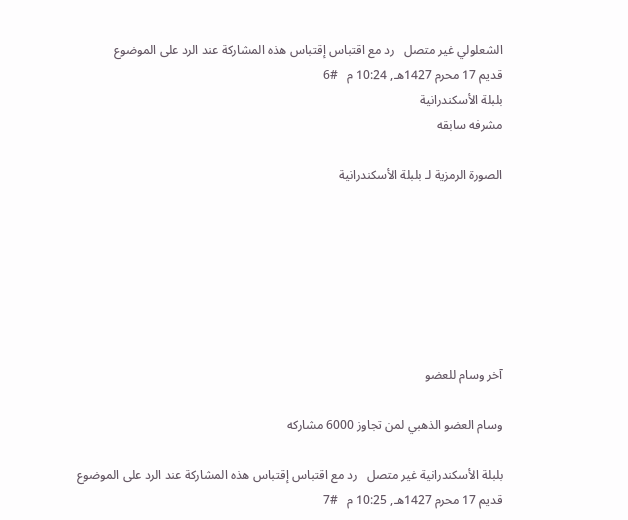الشعلولي غير متصل   رد مع اقتباس إقتباس هذه المشاركة عند الرد على الموضوع
قديم 17 محرم 1427هـ, 10:24 م   #6
بلبلة الأسكندرانية
مشرفه سابقه

الصورة الرمزية لـ بلبلة الأسكندرانية







آخر وسام للعضو

وسام العضو الذهبي لمن تجاوز 6000 مشاركه

بلبلة الأسكندرانية غير متصل   رد مع اقتباس إقتباس هذه المشاركة عند الرد على الموضوع
قديم 17 محرم 1427هـ, 10:25 م   #7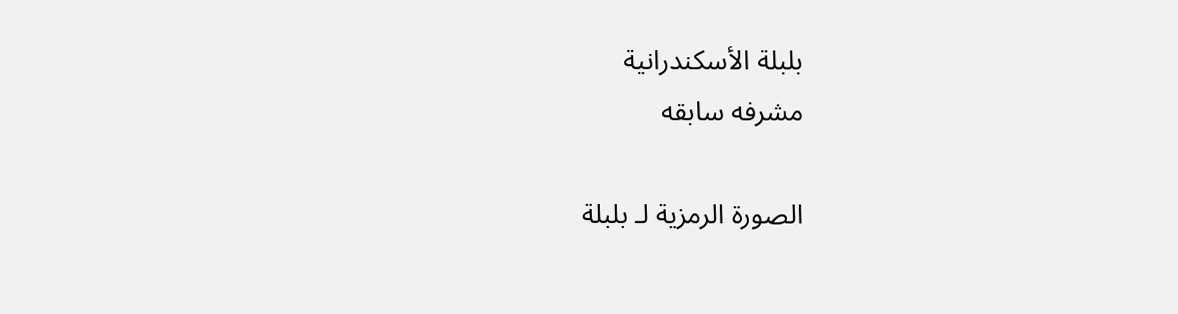بلبلة الأسكندرانية
مشرفه سابقه

الصورة الرمزية لـ بلبلة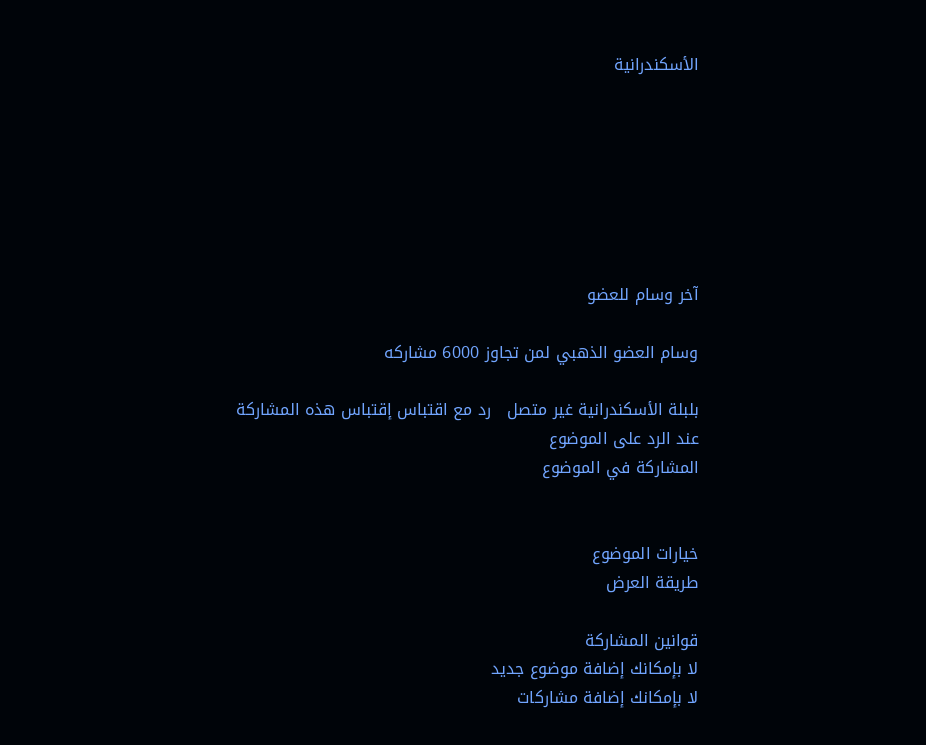الأسكندرانية







آخر وسام للعضو

وسام العضو الذهبي لمن تجاوز 6000 مشاركه

بلبلة الأسكندرانية غير متصل   رد مع اقتباس إقتباس هذه المشاركة عند الرد على الموضوع
المشاركة في الموضوع


خيارات الموضوع
طريقة العرض

قوانين المشاركة
لا بإمكانك إضافة موضوع جديد
لا بإمكانك إضافة مشاركات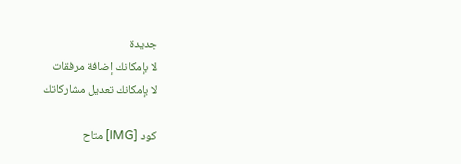جديدة
لا بإمكانك إضافة مرفقات
لا بإمكانك تعديل مشاركاتك

كود [IMG] متاح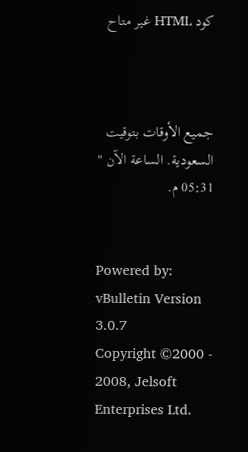كود HTML غير متاح



جميع الأوقات بتوقيت السعودية. الساعة الآن " 05:31 م.


Powered by: vBulletin Version 3.0.7
Copyright ©2000 - 2008, Jelsoft Enterprises Ltd.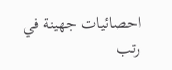احصائيات جهينة في رتب